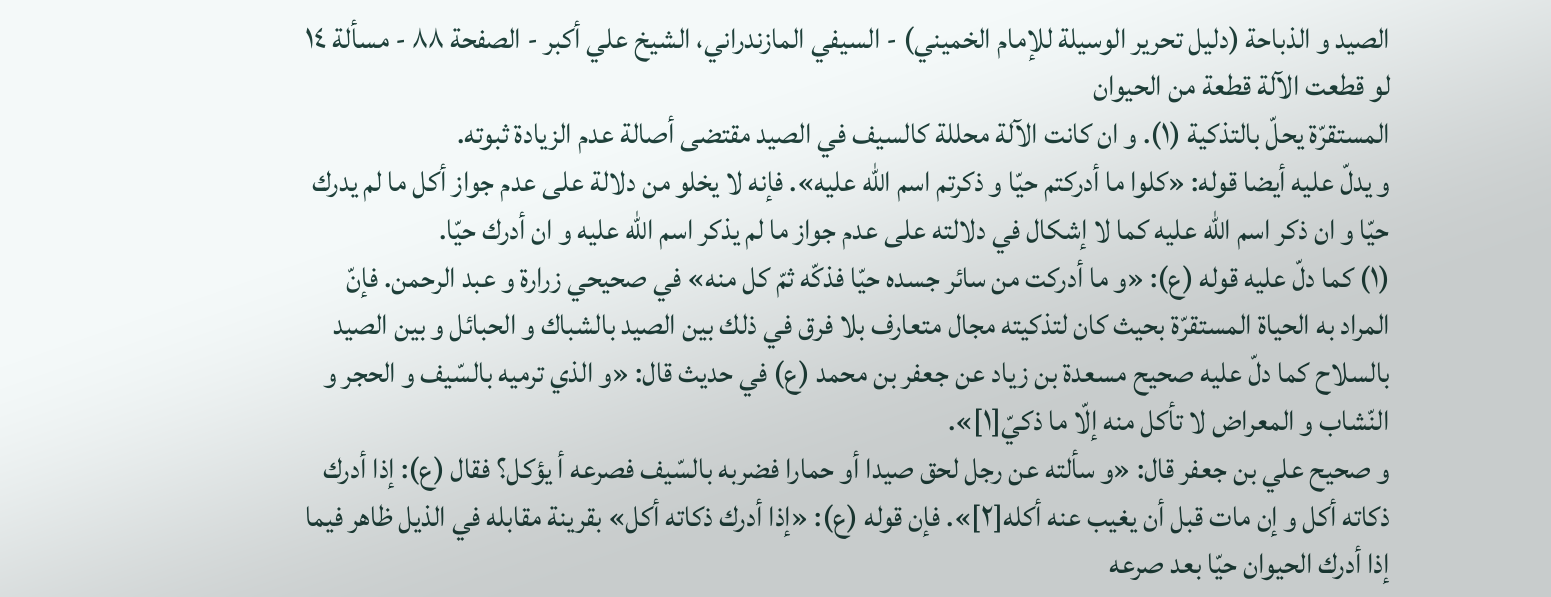الصيد و الذباحة (دليل تحرير الوسيلة للإمام الخميني) - السيفي المازندراني، الشيخ علي أكبر - الصفحة ٨٨ - مسألة ١٤ لو قطعت الآلة قطعة من الحيوان
المستقرّة يحلّ بالتذكية (١). و ان كانت الآلة محللة كالسيف في الصيد مقتضى أصالة عدم الزيادة ثبوته.
و يدلّ عليه أيضا قوله: «كلوا ما أدركتم حيّا و ذكرتم اسم اللّه عليه». فإنه لا يخلو من دلالة على عدم جواز أكل ما لم يدرك حيّا و ان ذكر اسم اللّه عليه كما لا إشكال في دلالته على عدم جواز ما لم يذكر اسم اللّه عليه و ان أدرك حيّا.
(١) كما دلّ عليه قوله (ع): «و ما أدركت من سائر جسده حيّا فذكّه ثمّ كل منه» في صحيحي زرارة و عبد الرحمن. فإنّ المراد به الحياة المستقرّة بحيث كان لتذكيته مجال متعارف بلا فرق في ذلك بين الصيد بالشباك و الحبائل و بين الصيد بالسلاح كما دلّ عليه صحيح مسعدة بن زياد عن جعفر بن محمد (ع) في حديث قال: «و الذي ترميه بالسّيف و الحجر و النّشاب و المعراض لا تأكل منه إلّا ما ذكيّ[١]».
و صحيح علي بن جعفر قال: «و سألته عن رجل لحق صيدا أو حمارا فضربه بالسّيف فصرعه أ يؤكل؟ فقال (ع): إذا أدرك ذكاته أكل و إن مات قبل أن يغيب عنه أكله[٢]». فإن قوله (ع): «إذا أدرك ذكاته أكل» بقرينة مقابله في الذيل ظاهر فيما إذا أدرك الحيوان حيّا بعد صرعه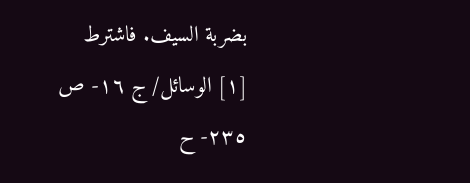بضربة السيف. فاشترط
[١] الوسائل/ ج ١٦- ص ٢٣٥- ح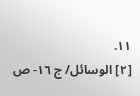١١.
[٢] الوسائل/ ج ١٦- ص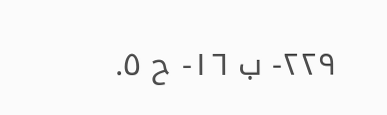٢٢٩- ب ١٦- ح ٥.